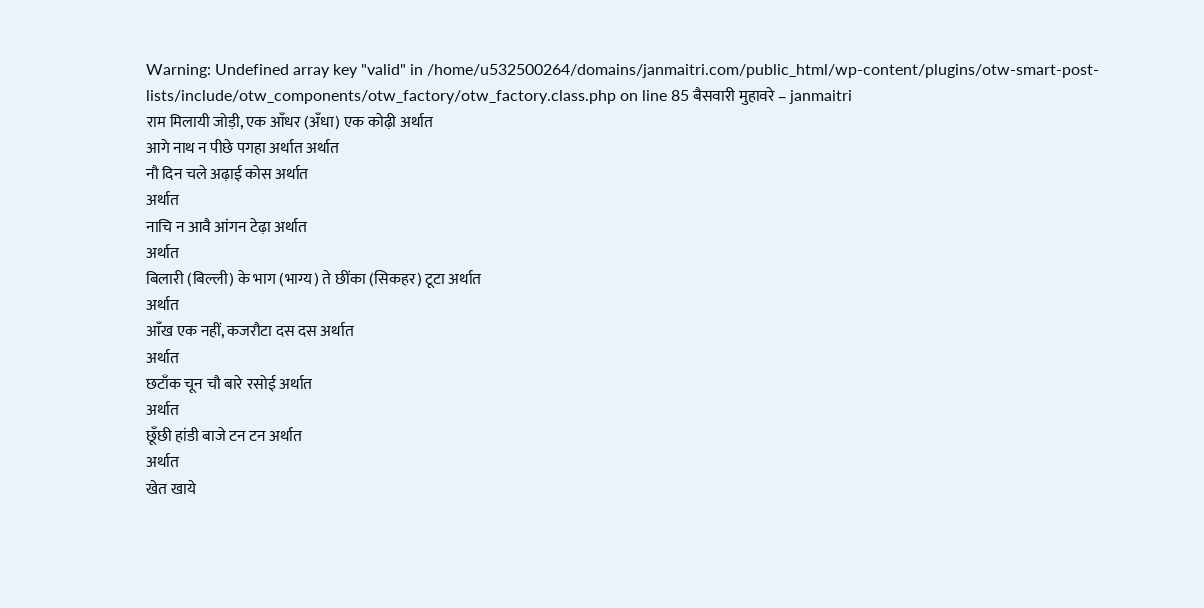Warning: Undefined array key "valid" in /home/u532500264/domains/janmaitri.com/public_html/wp-content/plugins/otw-smart-post-lists/include/otw_components/otw_factory/otw_factory.class.php on line 85 बैसवारी मुहावरे – janmaitri
राम मिलायी जोड़ी, एक आँधर (अँधा) एक कोढ़ी अर्थात
आगे नाथ न पीछे पगहा अर्थात अर्थात
नौ दिन चले अढ़ाई कोस अर्थात
अर्थात
नाचि न आवै आंगन टेढ़ा अर्थात
अर्थात
बिलारी (बिल्ली) के भाग (भाग्य) ते छींका (सिकहर) टूटा अर्थात
अर्थात
आँख एक नहीं, कजरौटा दस दस अर्थात
अर्थात
छटाँक चून चौ बारे रसोई अर्थात
अर्थात
छूँछी हांडी बाजे टन टन अर्थात
अर्थात
खेत खाये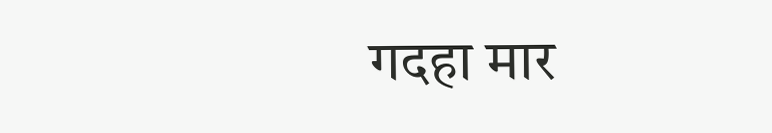गदहा मार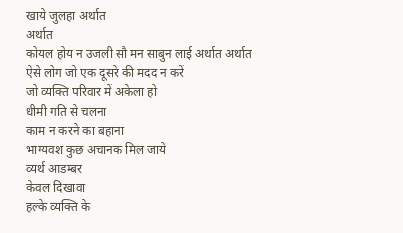खाये जुलहा अर्थात
अर्थात
कोयल होय न उजली सौ मन साबुन लाई अर्थात अर्थात
ऐसे लोग जो एक दूसरे की मदद न करें
जो व्यक्ति परिवार में अकेला हो
धीमी गति से चलना
काम न करने का बहाना
भाग्यवश कुछ अचानक मिल जाये
व्यर्थ आडम्बर
केवल दिखावा
हल्के व्यक्ति के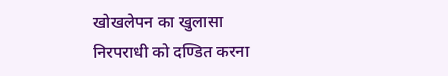खोखलेपन का खुलासा
निरपराधी को दण्डित करना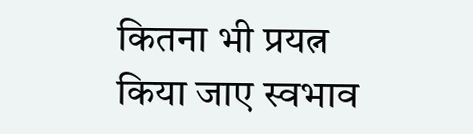कितना भी प्रयत्न किया जाए स्वभाव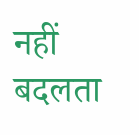नहीं बदलता